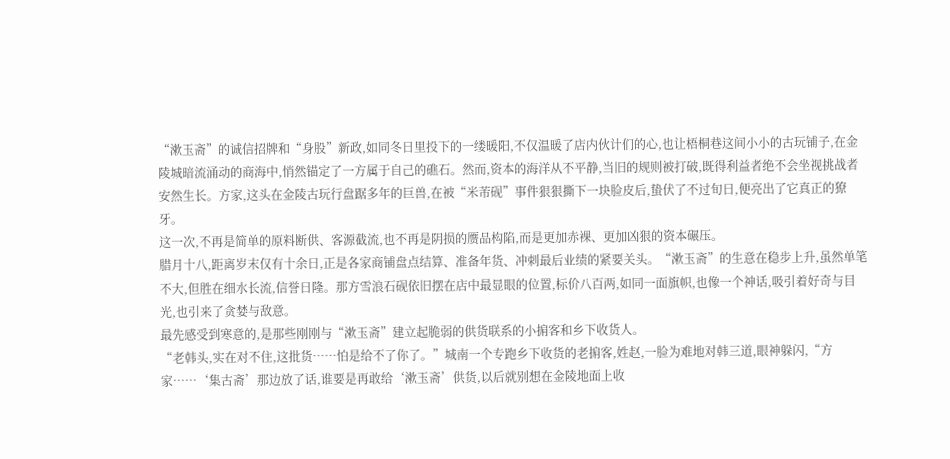“漱玉斋”的诚信招牌和“身股”新政,如同冬日里投下的一缕暖阳,不仅温暖了店内伙计们的心,也让梧桐巷这间小小的古玩铺子,在金陵城暗流涌动的商海中,悄然锚定了一方属于自己的礁石。然而,资本的海洋从不平静,当旧的规则被打破,既得利益者绝不会坐视挑战者安然生长。方家,这头在金陵古玩行盘踞多年的巨兽,在被“米芾砚”事件狠狠撕下一块脸皮后,蛰伏了不过旬日,便亮出了它真正的獠牙。
这一次,不再是简单的原料断供、客源截流,也不再是阴损的赝品构陷,而是更加赤裸、更加凶狠的资本碾压。
腊月十八,距离岁末仅有十余日,正是各家商铺盘点结算、准备年货、冲刺最后业绩的紧要关头。“漱玉斋”的生意在稳步上升,虽然单笔不大,但胜在细水长流,信誉日隆。那方雪浪石砚依旧摆在店中最显眼的位置,标价八百两,如同一面旗帜,也像一个神话,吸引着好奇与目光,也引来了贪婪与敌意。
最先感受到寒意的,是那些刚刚与“漱玉斋”建立起脆弱的供货联系的小掮客和乡下收货人。
“老韩头,实在对不住,这批货……怕是给不了你了。”城南一个专跑乡下收货的老掮客,姓赵,一脸为难地对韩三道,眼神躲闪,“方家……‘集古斋’那边放了话,谁要是再敢给‘漱玉斋’供货,以后就别想在金陵地面上收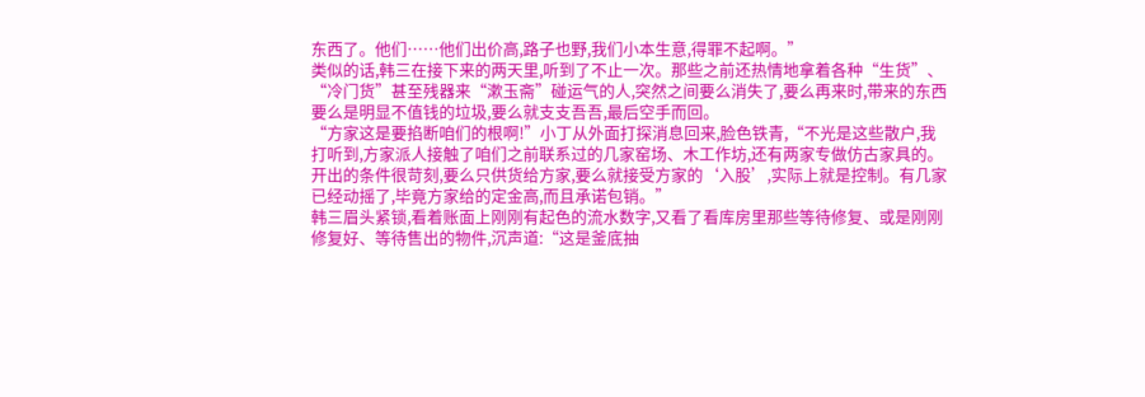东西了。他们……他们出价高,路子也野,我们小本生意,得罪不起啊。”
类似的话,韩三在接下来的两天里,听到了不止一次。那些之前还热情地拿着各种“生货”、“冷门货”甚至残器来“漱玉斋”碰运气的人,突然之间要么消失了,要么再来时,带来的东西要么是明显不值钱的垃圾,要么就支支吾吾,最后空手而回。
“方家这是要掐断咱们的根啊!”小丁从外面打探消息回来,脸色铁青,“不光是这些散户,我打听到,方家派人接触了咱们之前联系过的几家窑场、木工作坊,还有两家专做仿古家具的。开出的条件很苛刻,要么只供货给方家,要么就接受方家的‘入股’,实际上就是控制。有几家已经动摇了,毕竟方家给的定金高,而且承诺包销。”
韩三眉头紧锁,看着账面上刚刚有起色的流水数字,又看了看库房里那些等待修复、或是刚刚修复好、等待售出的物件,沉声道:“这是釜底抽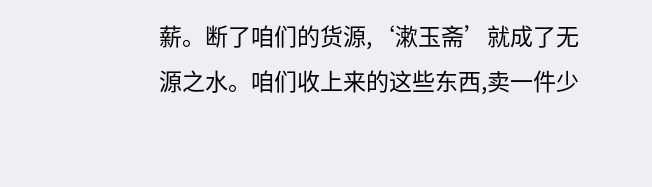薪。断了咱们的货源,‘漱玉斋’就成了无源之水。咱们收上来的这些东西,卖一件少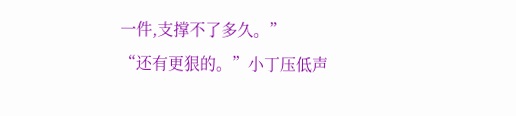一件,支撑不了多久。”
“还有更狠的。”小丁压低声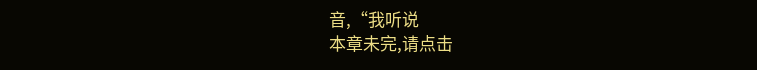音,“我听说
本章未完,请点击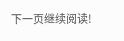下一页继续阅读!